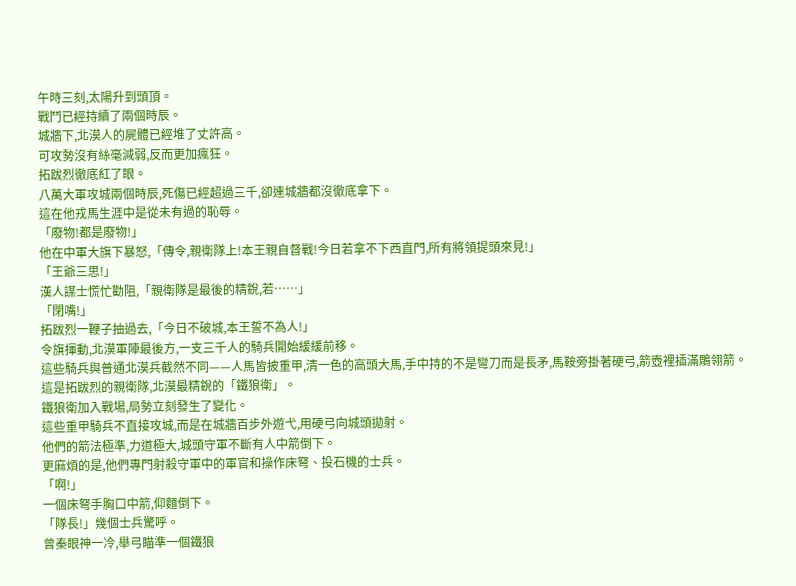午時三刻,太陽升到頭頂。
戰鬥已經持續了兩個時辰。
城牆下,北漠人的屍體已經堆了丈許高。
可攻勢沒有絲毫減弱,反而更加瘋狂。
拓跋烈徹底紅了眼。
八萬大軍攻城兩個時辰,死傷已經超過三千,卻連城牆都沒徹底拿下。
這在他戎馬生涯中是從未有過的恥辱。
「廢物!都是廢物!」
他在中軍大旗下暴怒,「傳令,親衛隊上!本王親自督戰!今日若拿不下西直門,所有將領提頭來見!」
「王爺三思!」
漢人謀士慌忙勸阻,「親衛隊是最後的精銳,若……」
「閉嘴!」
拓跋烈一鞭子抽過去,「今日不破城,本王誓不為人!」
令旗揮動,北漠軍陣最後方,一支三千人的騎兵開始緩緩前移。
這些騎兵與普通北漠兵截然不同——人馬皆披重甲,清一色的高頭大馬,手中持的不是彎刀而是長矛,馬鞍旁掛著硬弓,箭壺裡插滿鵰翎箭。
這是拓跋烈的親衛隊,北漠最精銳的「鐵狼衛」。
鐵狼衛加入戰場,局勢立刻發生了變化。
這些重甲騎兵不直接攻城,而是在城牆百步外遊弋,用硬弓向城頭拋射。
他們的箭法極準,力道極大,城頭守軍不斷有人中箭倒下。
更麻煩的是,他們專門射殺守軍中的軍官和操作床弩、投石機的士兵。
「啊!」
一個床弩手胸口中箭,仰麵倒下。
「隊長!」幾個士兵驚呼。
曾秦眼神一冷,舉弓瞄準一個鐵狼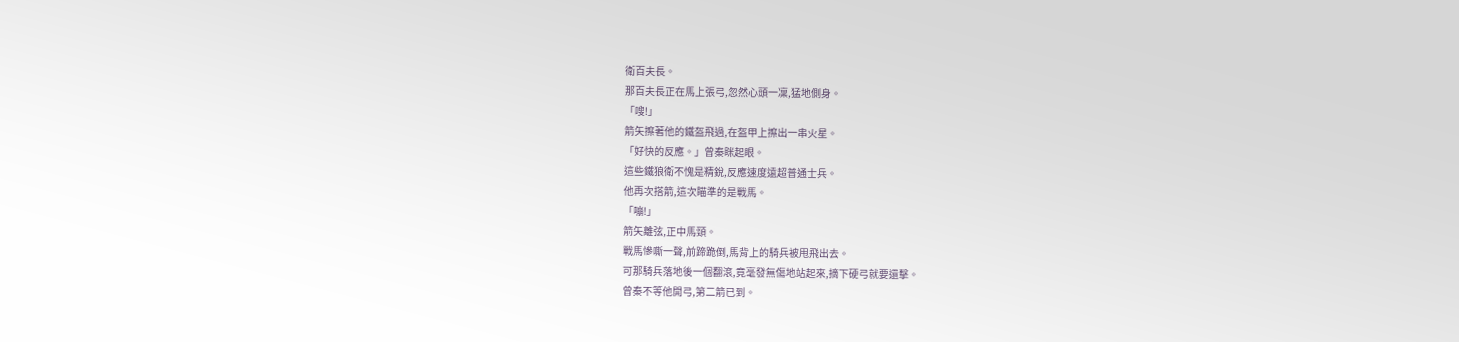衛百夫長。
那百夫長正在馬上張弓,忽然心頭一凜,猛地側身。
「嗖!」
箭矢擦著他的鐵盔飛過,在盔甲上擦出一串火星。
「好快的反應。」曾秦眯起眼。
這些鐵狼衛不愧是精銳,反應速度遠超普通士兵。
他再次搭箭,這次瞄準的是戰馬。
「嘣!」
箭矢離弦,正中馬頸。
戰馬慘嘶一聲,前蹄跪倒,馬背上的騎兵被甩飛出去。
可那騎兵落地後一個翻滾,竟毫發無傷地站起來,摘下硬弓就要還擊。
曾秦不等他開弓,第二箭已到。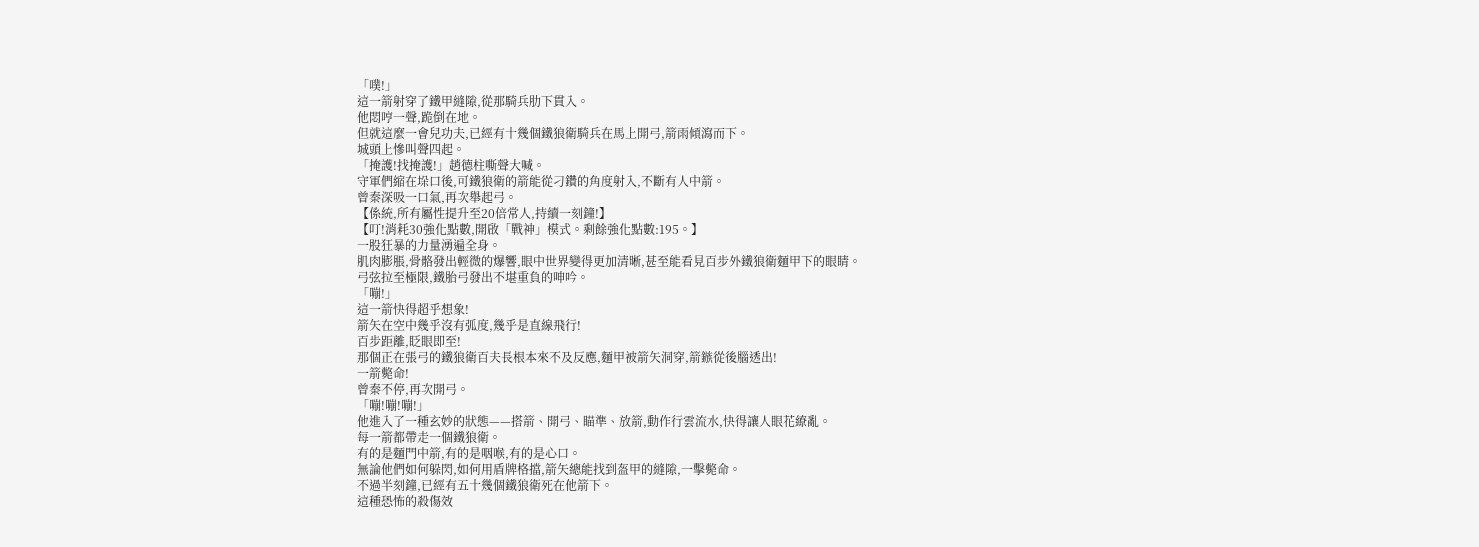「噗!」
這一箭射穿了鐵甲縫隙,從那騎兵肋下貫入。
他悶哼一聲,跪倒在地。
但就這麼一會兒功夫,已經有十幾個鐵狼衛騎兵在馬上開弓,箭雨傾瀉而下。
城頭上慘叫聲四起。
「掩護!找掩護!」趙德柱嘶聲大喊。
守軍們縮在垛口後,可鐵狼衛的箭能從刁鑽的角度射入,不斷有人中箭。
曾秦深吸一口氣,再次舉起弓。
【係統,所有屬性提升至20倍常人,持續一刻鐘!】
【叮!消耗30強化點數,開啟「戰神」模式。剩餘強化點數:195。】
一股狂暴的力量湧遍全身。
肌肉膨脹,骨骼發出輕微的爆響,眼中世界變得更加清晰,甚至能看見百步外鐵狼衛麵甲下的眼睛。
弓弦拉至極限,鐵胎弓發出不堪重負的呻吟。
「嘣!」
這一箭快得超乎想象!
箭矢在空中幾乎沒有弧度,幾乎是直線飛行!
百步距離,眨眼即至!
那個正在張弓的鐵狼衛百夫長根本來不及反應,麵甲被箭矢洞穿,箭鏃從後腦透出!
一箭斃命!
曾秦不停,再次開弓。
「嘣!嘣!嘣!」
他進入了一種玄妙的狀態——搭箭、開弓、瞄準、放箭,動作行雲流水,快得讓人眼花繚亂。
每一箭都帶走一個鐵狼衛。
有的是麵門中箭,有的是咽喉,有的是心口。
無論他們如何躲閃,如何用盾牌格擋,箭矢總能找到盔甲的縫隙,一擊斃命。
不過半刻鐘,已經有五十幾個鐵狼衛死在他箭下。
這種恐怖的殺傷效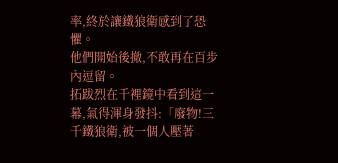率,終於讓鐵狼衛感到了恐懼。
他們開始後撤,不敢再在百步內逗留。
拓跋烈在千裡鏡中看到這一幕,氣得渾身發抖:「廢物!三千鐵狼衛,被一個人壓著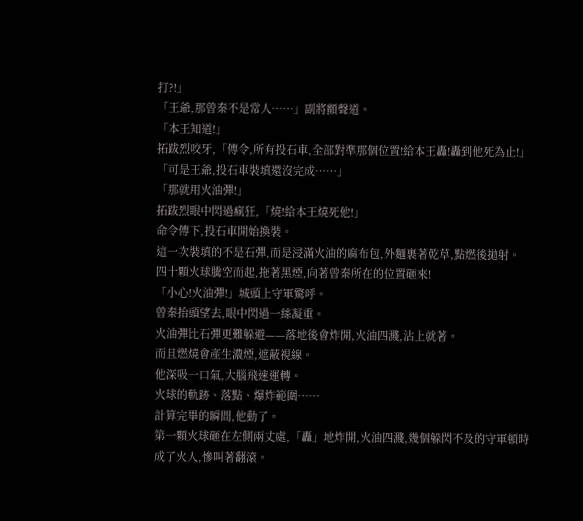打?!」
「王爺,那曾秦不是常人……」副將顫聲道。
「本王知道!」
拓跋烈咬牙,「傳令,所有投石車,全部對準那個位置!給本王轟!轟到他死為止!」
「可是王爺,投石車裝填還沒完成……」
「那就用火油彈!」
拓跋烈眼中閃過瘋狂,「燒!給本王燒死他!」
命令傳下,投石車開始換裝。
這一次裝填的不是石彈,而是浸滿火油的麻布包,外麵裹著乾草,點燃後拋射。
四十顆火球騰空而起,拖著黑煙,向著曾秦所在的位置砸來!
「小心!火油彈!」城頭上守軍驚呼。
曾秦抬頭望去,眼中閃過一絲凝重。
火油彈比石彈更難躲避——落地後會炸開,火油四濺,沾上就著。
而且燃燒會產生濃煙,遮蔽視線。
他深吸一口氣,大腦飛速運轉。
火球的軌跡、落點、爆炸範圍……
計算完畢的瞬間,他動了。
第一顆火球砸在左側兩丈處,「轟」地炸開,火油四濺,幾個躲閃不及的守軍頓時成了火人,慘叫著翻滾。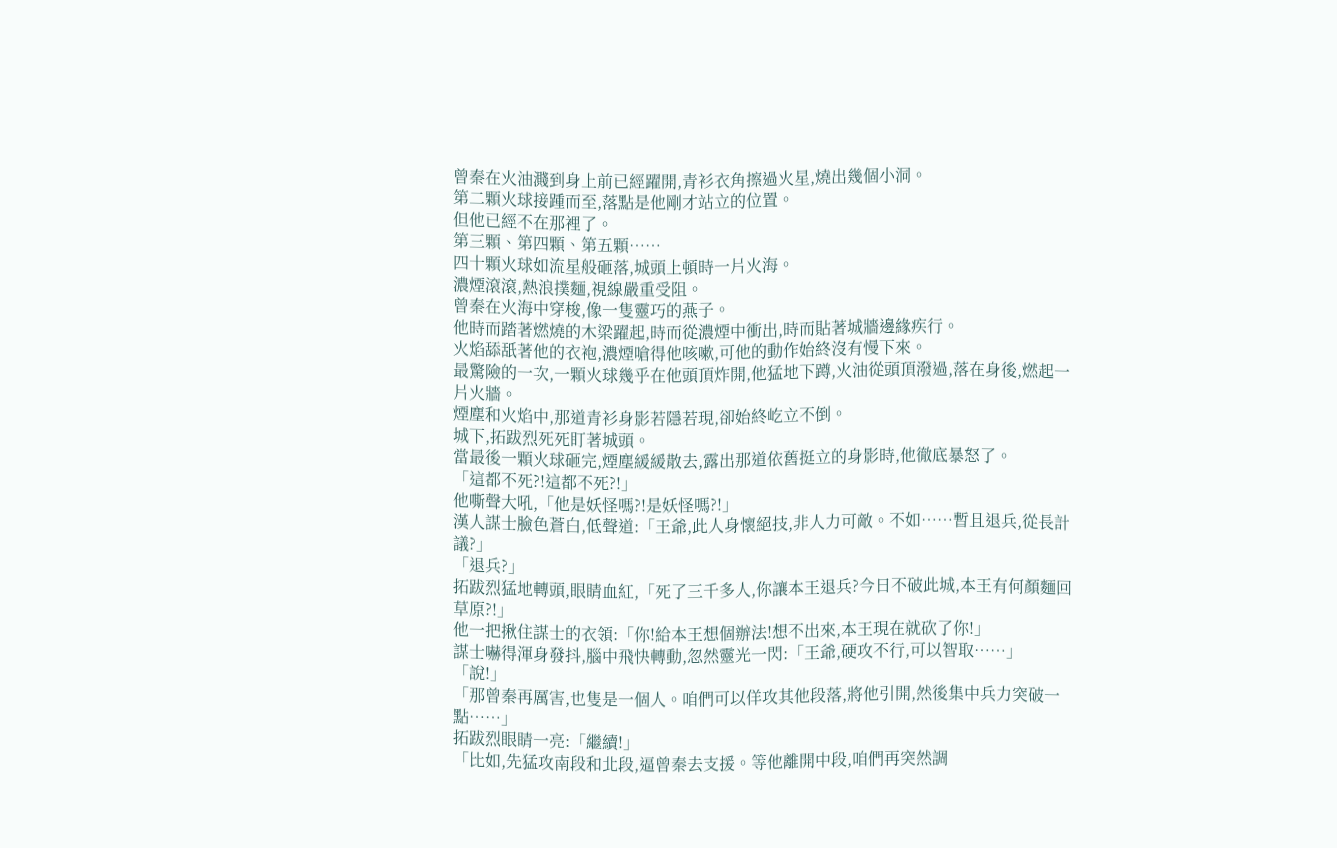曾秦在火油濺到身上前已經躍開,青衫衣角擦過火星,燒出幾個小洞。
第二顆火球接踵而至,落點是他剛才站立的位置。
但他已經不在那裡了。
第三顆、第四顆、第五顆……
四十顆火球如流星般砸落,城頭上頓時一片火海。
濃煙滾滾,熱浪撲麵,視線嚴重受阻。
曾秦在火海中穿梭,像一隻靈巧的燕子。
他時而踏著燃燒的木梁躍起,時而從濃煙中衝出,時而貼著城牆邊緣疾行。
火焰舔舐著他的衣袍,濃煙嗆得他咳嗽,可他的動作始終沒有慢下來。
最驚險的一次,一顆火球幾乎在他頭頂炸開,他猛地下蹲,火油從頭頂潑過,落在身後,燃起一片火牆。
煙塵和火焰中,那道青衫身影若隱若現,卻始終屹立不倒。
城下,拓跋烈死死盯著城頭。
當最後一顆火球砸完,煙塵緩緩散去,露出那道依舊挺立的身影時,他徹底暴怒了。
「這都不死?!這都不死?!」
他嘶聲大吼,「他是妖怪嗎?!是妖怪嗎?!」
漢人謀士臉色蒼白,低聲道:「王爺,此人身懷絕技,非人力可敵。不如……暫且退兵,從長計議?」
「退兵?」
拓跋烈猛地轉頭,眼睛血紅,「死了三千多人,你讓本王退兵?今日不破此城,本王有何顏麵回草原?!」
他一把揪住謀士的衣領:「你!給本王想個辦法!想不出來,本王現在就砍了你!」
謀士嚇得渾身發抖,腦中飛快轉動,忽然靈光一閃:「王爺,硬攻不行,可以智取……」
「說!」
「那曾秦再厲害,也隻是一個人。咱們可以佯攻其他段落,將他引開,然後集中兵力突破一點……」
拓跋烈眼睛一亮:「繼續!」
「比如,先猛攻南段和北段,逼曾秦去支援。等他離開中段,咱們再突然調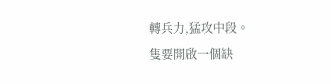轉兵力,猛攻中段。
隻要開啟一個缺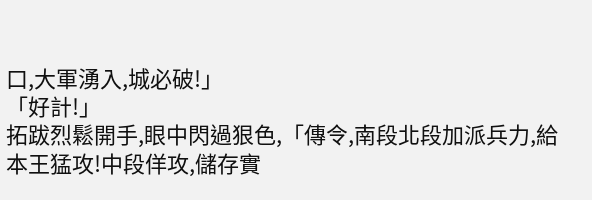口,大軍湧入,城必破!」
「好計!」
拓跋烈鬆開手,眼中閃過狠色,「傳令,南段北段加派兵力,給本王猛攻!中段佯攻,儲存實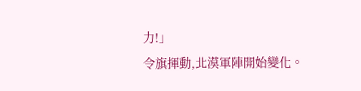力!」
令旗揮動,北漠軍陣開始變化。